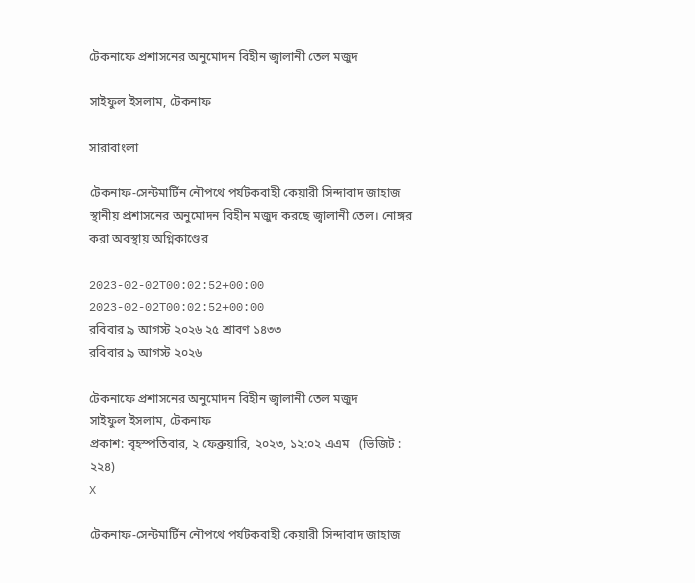টেকনাফে প্রশাসনের অনুমোদন বিহীন জ্বালানী তেল মজুদ

সাইফুল ইসলাম, টেকনাফ

সারাবাংলা

টেকনাফ-সেন্টমার্টিন নৌপথে পর্যটকবাহী কেয়ারী সিন্দাবাদ জাহাজ স্থানীয় প্রশাসনের অনুমোদন বিহীন মজুদ করছে জ্বালানী তেল। নোঙ্গর করা অবস্থায় অগ্নিকাণ্ডের

2023-02-02T00:02:52+00:00
2023-02-02T00:02:52+00:00
রবিবার ৯ আগস্ট ২০২৬ ২৫ শ্রাবণ ১৪৩৩
রবিবার ৯ আগস্ট ২০২৬

টেকনাফে প্রশাসনের অনুমোদন বিহীন জ্বালানী তেল মজুদ
সাইফুল ইসলাম, টেকনাফ
প্রকাশ: বৃহস্পতিবার, ২ ফেব্রুয়ারি, ২০২৩, ১২:০২ এএম   (ভিজিট : ২২৪)
X

টেকনাফ-সেন্টমার্টিন নৌপথে পর্যটকবাহী কেয়ারী সিন্দাবাদ জাহাজ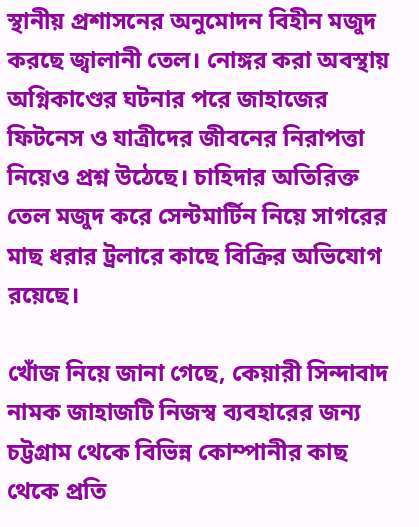স্থানীয় প্রশাসনের অনুমোদন বিহীন মজুদ করছে জ্বালানী তেল। নোঙ্গর করা অবস্থায় অগ্নিকাণ্ডের ঘটনার পরে জাহাজের ফিটনেস ও যাত্রীদের জীবনের নিরাপত্তা নিয়েও প্রশ্ন উঠেছে। চাহিদার অতিরিক্ত তেল মজুদ করে সেন্টমার্টিন নিয়ে সাগরের মাছ ধরার ট্রলারে কাছে বিক্রির অভিযোগ রয়েছে।

খোঁজ নিয়ে জানা গেছে, কেয়ারী সিন্দাবাদ নামক জাহাজটি নিজস্ব ব্যবহারের জন্য চট্টগ্রাম থেকে বিভিন্ন কোম্পানীর কাছ থেকে প্রতি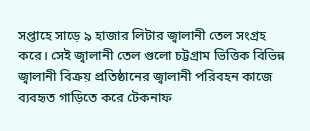সপ্তাহে সাড়ে ৯ হাজার লিটার জ্বালানী তেল সংগ্রহ করে। সেই জ্বালানী তেল গুলো চট্টগ্রাম ভিত্তিক বিভিন্ন জ্বালানী বিক্রয় প্রতিষ্ঠানের জ্বালানী পরিবহন কাজে ব্যবহৃত গাড়িতে করে টেকনাফ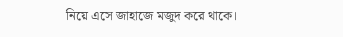নিয়ে এসে জাহাজে মজুদ করে থাকে।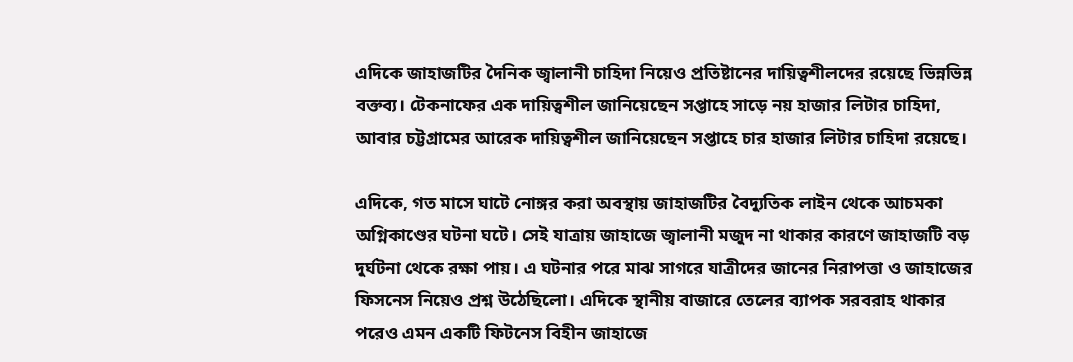এদিকে জাহাজটির দৈনিক জ্বালানী চাহিদা নিয়েও প্রতিষ্টানের দায়িত্বশীলদের রয়েছে ভিন্নভিন্ন বক্তব্য। টেকনাফের এক দায়িত্বশীল জানিয়েছেন সপ্তাহে সাড়ে নয় হাজার লিটার চাহিদা, আবার চট্টগ্রামের আরেক দায়িত্বশীল জানিয়েছেন সপ্তাহে চার হাজার লিটার চাহিদা রয়েছে।

এদিকে, গত মাসে ঘাটে নোঙ্গর করা অবস্থায় জাহাজটির বৈদ্যুতিক লাইন থেকে আচমকা অগ্নিকাণ্ডের ঘটনা ঘটে। সেই যাত্রায় জাহাজে জ্বালানী মজুদ না থাকার কারণে জাহাজটি বড় দুর্ঘটনা থেকে রক্ষা পায়। এ ঘটনার পরে মাঝ সাগরে যাত্রীদের জানের নিরাপত্তা ও জাহাজের ফিসনেস নিয়েও প্রশ্ন উঠেছিলো। এদিকে স্থানীয় বাজারে তেলের ব্যাপক সরবরাহ থাকার পরেও এমন একটি ফিটনেস বিহীন জাহাজে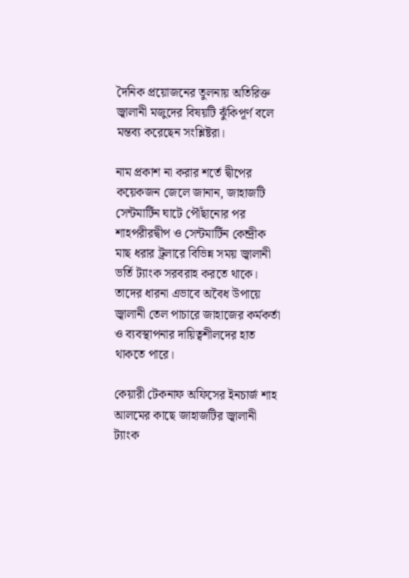দৈনিক প্র‍য়োজনের তুলনায় অতিরিক্ত জ্বালানী মজুদের বিষয়টি ঝুঁকিপূর্ণ বলে মন্তব্য করেছেন সংশ্লিষ্টরা।

নাম প্রকাশ না করার শর্তে দ্বীপের কয়েকজন জেলে জানান, জাহাজটি সেন্টমার্টিন ঘাটে পৌঁছানোর পর শাহপরীরদ্বীপ ও সেন্টমার্টিন কেন্দ্রীক মাছ ধরার ট্রলারে বিভিন্ন সময় জ্বালানী ভর্তি ট্যাংক সরবরাহ করতে থাকে। তাদের ধারনা এভাবে অবৈধ উপায়ে জ্বালানী তেল পাচারে জাহাজের কর্মকর্তা ও ব্যবস্থাপনার দায়িত্বশীলদের হাত থাকতে পারে।

কেয়ারী টেকনাফ অফিসের ইনচার্জ শাহ আলমের কাছে জাহাজটির জ্বালানী ট্যাংক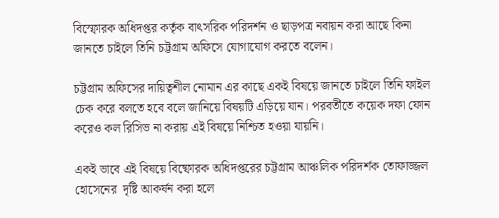বিস্ফোরক অধিদপ্তর কর্তৃক বাৎসরিক পরিদর্শন ও ছাড়পত্র নবায়ন করা আছে কিনা জানতে চাইলে তিনি চট্টগ্রাম অফিসে যোগাযোগ করতে বলেন।

চট্টগ্রাম অফিসের দায়িত্বশীল নোমান এর কাছে একই বিষয়ে জানতে চাইলে তিনি ফাইল চেক করে বলতে হবে বলে জানিয়ে বিষয়টি এড়িয়ে যান। পরবর্তীতে কয়েক দফা ফোন করেও কল রিসিভ না করায় এই বিষয়ে নিশ্চিত হওয়া যায়নি।

একই ভাবে এই বিষয়ে বিষ্ফোরক অধিদপ্তরের চট্টগ্রাম আঞ্চলিক পরিদর্শক তোফাজ্জল হোসেনের  দৃষ্টি আকর্ষন করা হলে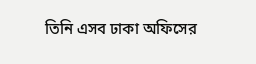তিনি এসব ঢাকা অফিসের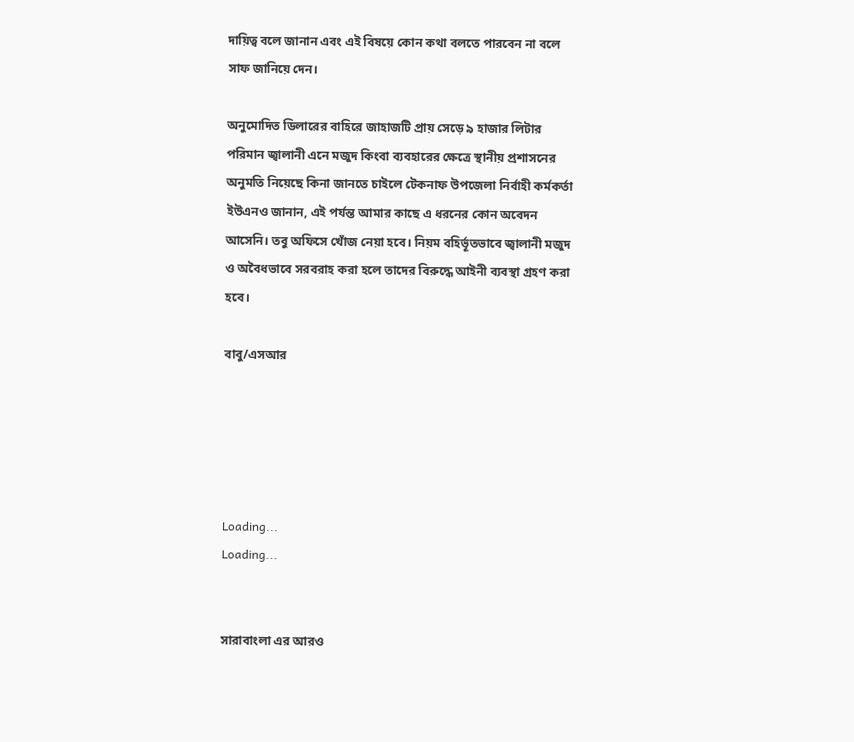দায়িত্ব বলে জানান এবং এই বিষয়ে কোন কথা বলতে পারবেন না বলে সাফ জানিয়ে দেন।

অনুমোদিত ডিলারের বাহিরে জাহাজটি প্রায় সেড়ে ৯ হাজার লিটার পরিমান জ্বালানী এনে মজুদ কিংবা ব্যবহারের ক্ষেত্রে স্থানীয় প্রশাসনের অনুমতি নিয়েছে কিনা জানতে চাইলে টেকনাফ উপজেলা নির্বাহী কর্মকর্তা ইউএনও জানান, এই পর্যন্ত আমার কাছে এ ধরনের কোন অবেদন আসেনি। তবু অফিসে খোঁজ নেয়া হবে। নিয়ম বহির্ভূতভাবে জ্বালানী মজুদ ও অবৈধভাবে সরবরাহ করা হলে তাদের বিরুদ্ধে আইনী ব্যবস্থা গ্রহণ করা হবে।

বাবু/এসআর





Loading...
Loading...


সারাবাংলা এর আরও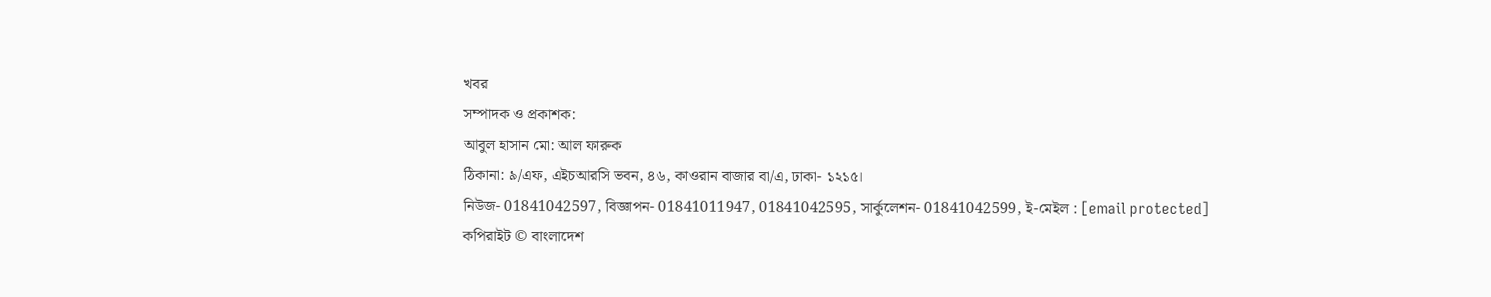খবর
সম্পাদক ও প্রকাশক:
আবুল হাসান মো: আল ফারুক
ঠিকানা: ৯/এফ, এইচআরসি ভবন, ৪৬, কাওরান বাজার বা/এ, ঢাকা- ১২১৫।
নিউজ- 01841042597, বিজ্ঞাপন- 01841011947, 01841042595, সার্কুলেশন- 01841042599, ই-মেইল : [email protected]
কপিরাইট © বাংলাদেশ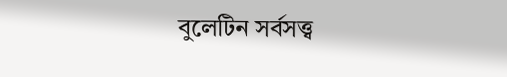বুলেটিন সর্বসত্ত্ব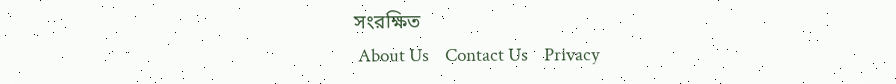সংরক্ষিত
 About Us    Contact Us    Privacy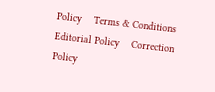Policy    Terms & Conditions    Editorial Policy    Correction Policy